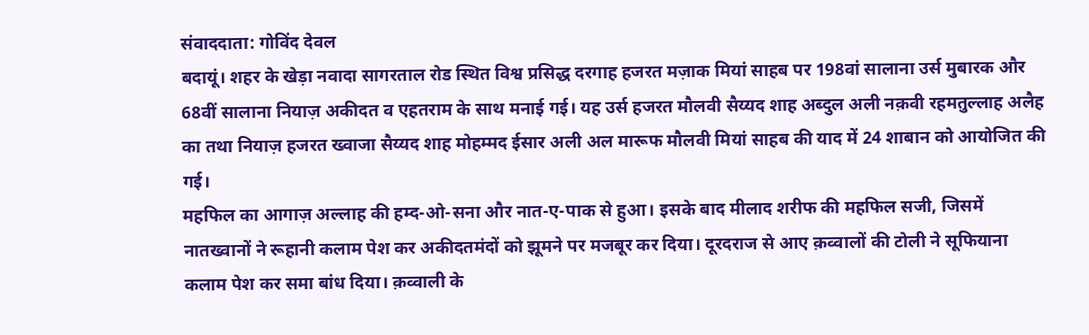संवाददाता: गोविंद देवल
बदायूं। शहर के खेड़ा नवादा सागरताल रोड स्थित विश्व प्रसिद्ध दरगाह हजरत मज़ाक मियां साहब पर 198वां सालाना उर्स मुबारक और 68वीं सालाना नियाज़ अकीदत व एहतराम के साथ मनाई गई। यह उर्स हजरत मौलवी सैय्यद शाह अब्दुल अली नक़वी रहमतुल्लाह अलैह का तथा नियाज़ हजरत ख्वाजा सैय्यद शाह मोहम्मद ईसार अली अल मारूफ मौलवी मियां साहब की याद में 24 शाबान को आयोजित की गई।
महफिल का आगाज़ अल्लाह की हम्द-ओ-सना और नात-ए-पाक से हुआ। इसके बाद मीलाद शरीफ की महफिल सजी, जिसमें नातख्वानों ने रूहानी कलाम पेश कर अकीदतमंदों को झूमने पर मजबूर कर दिया। दूरदराज से आए क़व्वालों की टोली ने सूफियाना कलाम पेश कर समा बांध दिया। क़व्वाली के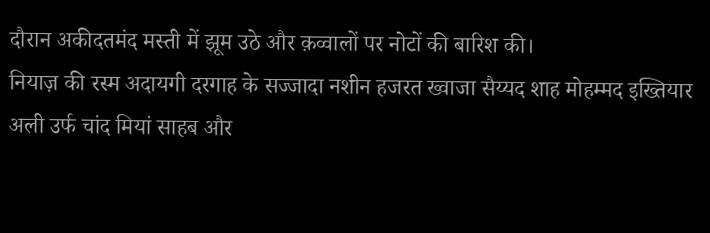दौरान अकीदतमंद मस्ती में झूम उठे और क़व्वालों पर नोटों की बारिश की।
नियाज़ की रस्म अदायगी दरगाह के सज्जादा नशीन हजरत ख्वाजा सैय्यद शाह मोहम्मद इख्तियार अली उर्फ चांद मियां साहब और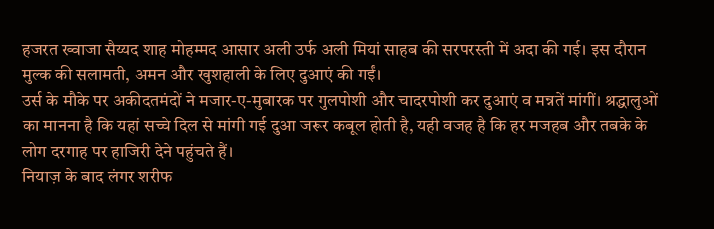हजरत ख्वाजा सैय्यद शाह मोहम्मद आसार अली उर्फ अली मियां साहब की सरपरस्ती में अदा की गई। इस दौरान मुल्क की सलामती, अमन और खुशहाली के लिए दुआएं की गईं।
उर्स के मौके पर अकीदतमंदों ने मजार-ए-मुबारक पर गुलपोशी और चादरपोशी कर दुआएं व मन्नतें मांगीं। श्रद्धालुओं का मानना है कि यहां सच्चे दिल से मांगी गई दुआ जरूर कबूल होती है, यही वजह है कि हर मजहब और तबके के लोग दरगाह पर हाजिरी देने पहुंचते हैं।
नियाज़ के बाद लंगर शरीफ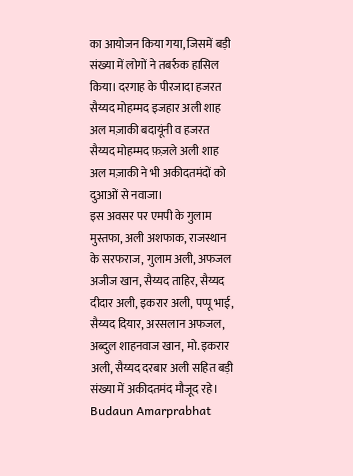का आयोजन किया गया, जिसमें बड़ी संख्या में लोगों ने तबर्रुक हासिल किया। दरगाह के पीरजादा हजरत सैय्यद मोहम्मद इजहार अली शाह अल मज़ाकी बदायूंनी व हजरत सैय्यद मोहम्मद फ़ज़ले अली शाह अल मज़ाकी ने भी अकीदतमंदों को दुआओं से नवाजा।
इस अवसर पर एमपी के गुलाम मुस्तफा, अली अशफाक, राजस्थान के सरफराज, गुलाम अली, अफजल अजीज खान, सैय्यद ताहिर, सैय्यद दीदार अली, इकरार अली, पप्पू भाई, सैय्यद दियार, अरसलान अफजल, अब्दुल शाहनवाज खान, मो. इकरार अली, सैय्यद दरबार अली सहित बड़ी संख्या में अकीदतमंद मौजूद रहे।
Budaun Amarprabhat